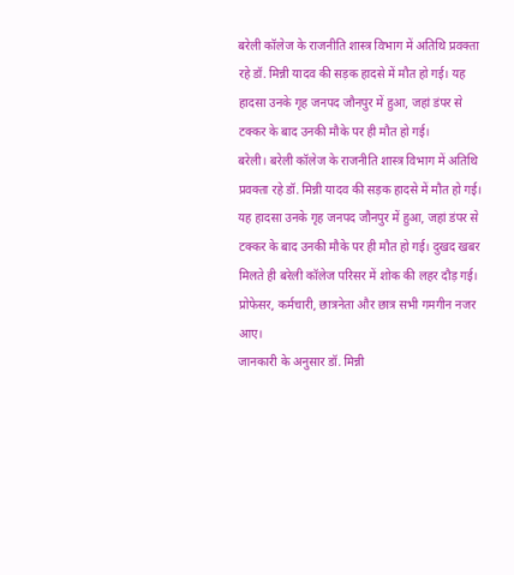बरेली कॉलेज के राजनीति शास्त्र विभाग में अतिथि प्रवक्ता रहे डॉ. मिन्नी यादव की सड़क हादसे में मौत हो गई। यह हादसा उनके गृह जनपद जौनपुर में हुआ, जहां डंपर से टक्कर के बाद उनकी मौके पर ही मौत हो गई।
बरेली। बरेली कॉलेज के राजनीति शास्त्र विभाग में अतिथि प्रवक्ता रहे डॉ. मिन्नी यादव की सड़क हादसे में मौत हो गई। यह हादसा उनके गृह जनपद जौनपुर में हुआ, जहां डंपर से टक्कर के बाद उनकी मौके पर ही मौत हो गई। दुखद खबर मिलते ही बरेली कॉलेज परिसर में शोक की लहर दौड़ गई। प्रोफेसर, कर्मचारी, छात्रनेता और छात्र सभी गमगीन नजर आए।
जानकारी के अनुसार डॉ. मिन्नी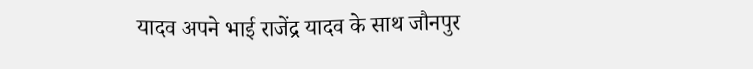यादव अपने भाई राजेंद्र यादव के साथ जौनपुर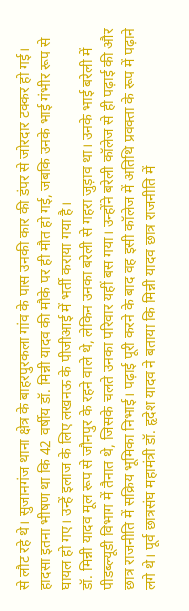से लौट रहे थे। सुजानगंज थाना क्षेत्र के बाहरपुरकला गांव के पास उनकी कार की डंपर से जोरदार टक्कर हो गई। हादसा इतना भीषण था कि 42 वर्षीय डॉ. मिन्नी यादव की मौके पर ही मौत हो गई, जबकि उनके भाई गंभीर रूप से घायल हो गए। उन्हें इलाज के लिए लखनऊ के पीजीआई में भर्ती कराया गया है।
डॉ. मिन्नी यादव मूल रूप से जौनपुर के रहने वाले थे, लेकिन उनका बरेली से गहरा जुड़ाव था। उनके भाई बरेली में पीडब्ल्यूडी विभाग में तैनात थे, जिसके चलते उनका परिवार यहीं बस गया। उन्होंने बरेली कॉलेज से ही पढ़ाई की और छात्र राजनीति में सक्रिय भूमिका निभाई। पढ़ाई पूरी करने के बाद वह इसी कॉलेज में अतिथि प्रवक्ता के रूप में पढ़ाने लगे थे। पूर्व छात्रसंघ महामंत्री डॉ. हृदेश यादव ने बताया कि मिन्नी यादव छात्र राजनीति में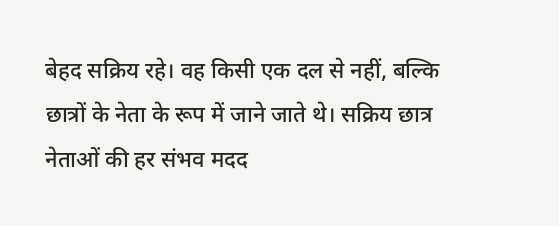बेहद सक्रिय रहे। वह किसी एक दल से नहीं, बल्कि छात्रों के नेता के रूप में जाने जाते थे। सक्रिय छात्र नेताओं की हर संभव मदद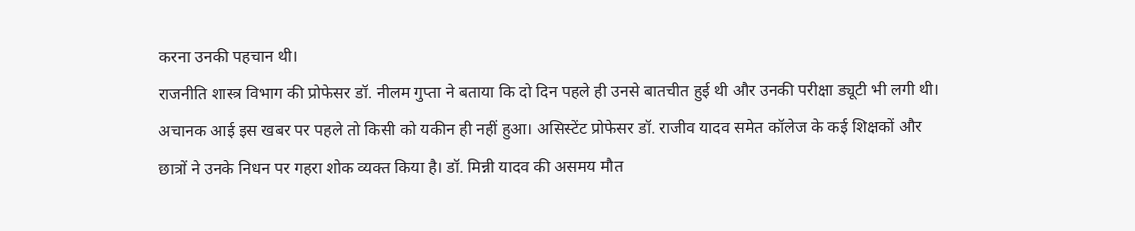करना उनकी पहचान थी।
राजनीति शास्त्र विभाग की प्रोफेसर डॉ. नीलम गुप्ता ने बताया कि दो दिन पहले ही उनसे बातचीत हुई थी और उनकी परीक्षा ड्यूटी भी लगी थी। अचानक आई इस खबर पर पहले तो किसी को यकीन ही नहीं हुआ। असिस्टेंट प्रोफेसर डॉ. राजीव यादव समेत कॉलेज के कई शिक्षकों और छात्रों ने उनके निधन पर गहरा शोक व्यक्त किया है। डॉ. मिन्नी यादव की असमय मौत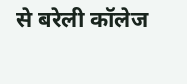से बरेली कॉलेज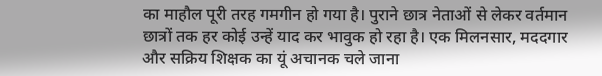का माहौल पूरी तरह गमगीन हो गया है। पुराने छात्र नेताओं से लेकर वर्तमान छात्रों तक हर कोई उन्हें याद कर भावुक हो रहा है। एक मिलनसार, मददगार और सक्रिय शिक्षक का यूं अचानक चले जाना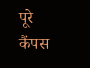पूरे कैंपस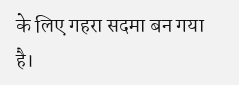के लिए गहरा सदमा बन गया है।